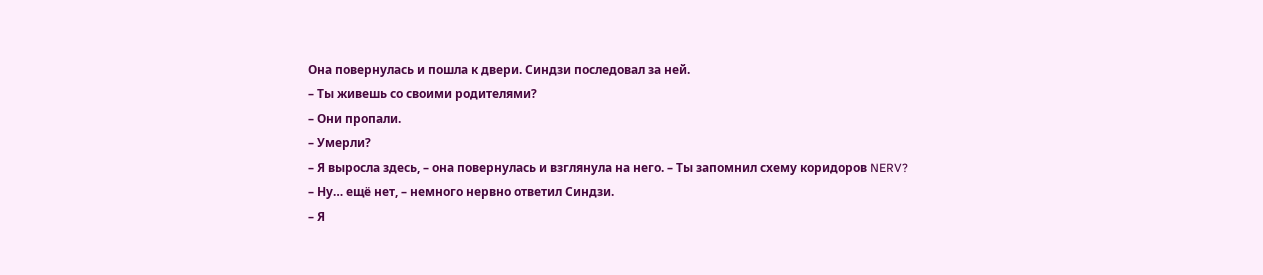Она повернулась и пошла к двери. Синдзи последовал за ней.
– Ты живешь со своими родителями?
– Они пропали.
– Умерли?
– Я выросла здесь, – она повернулась и взглянула на него. – Ты запомнил схему коридоров NERV?
– Ну… ещё нет, – немного нервно ответил Синдзи.
– Я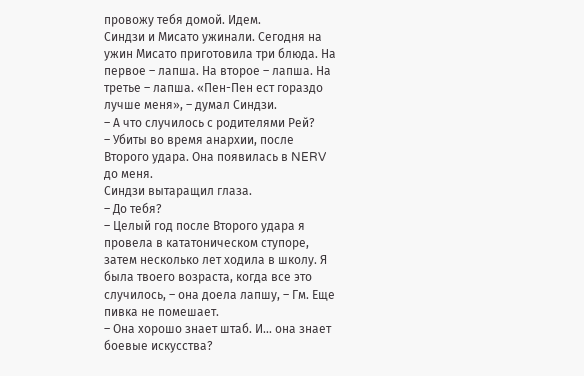провожу тебя домой. Идем.
Синдзи и Мисато ужинали. Сегодня на ужин Мисато приготовила три блюда. На первое – лапша. На второе – лапша. На третье – лапша. «Пен-Пен ест гораздо лучше меня», – думал Синдзи.
– А что случилось с родителями Рей?
– Убиты во время анархии, после Второго удара. Она появилась в NERV до меня.
Синдзи вытаращил глаза.
– До тебя?
– Целый год после Второго удара я провела в кататоническом ступоре, затем несколько лет ходила в школу. Я была твоего возраста, когда все это случилось, – она доела лапшу, – Гм. Еще пивка не помешает.
– Она хорошо знает штаб. И... она знает боевые искусства?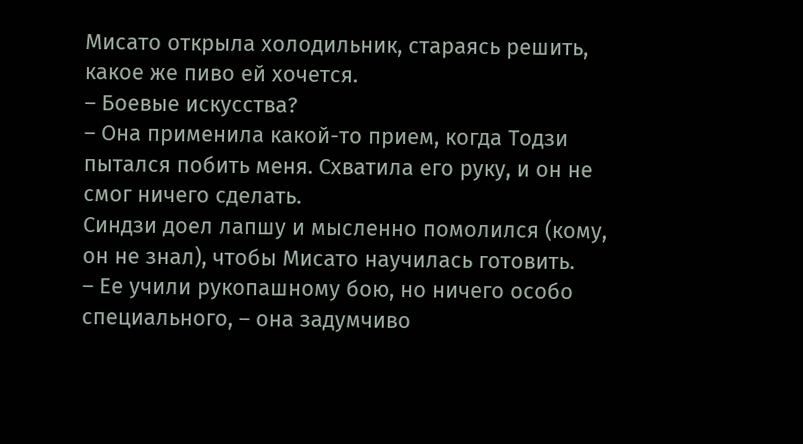Мисато открыла холодильник, стараясь решить, какое же пиво ей хочется.
– Боевые искусства?
– Она применила какой-то прием, когда Тодзи пытался побить меня. Схватила его руку, и он не смог ничего сделать.
Синдзи доел лапшу и мысленно помолился (кому, он не знал), чтобы Мисато научилась готовить.
– Ее учили рукопашному бою, но ничего особо специального, – она задумчиво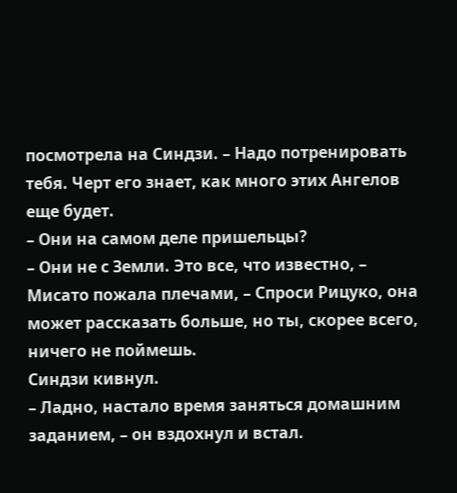посмотрела на Синдзи. – Надо потренировать тебя. Черт его знает, как много этих Ангелов еще будет.
– Они на самом деле пришельцы?
– Они не с Земли. Это все, что известно, – Мисато пожала плечами, – Спроси Рицуко, она может рассказать больше, но ты, скорее всего, ничего не поймешь.
Синдзи кивнул.
– Ладно, настало время заняться домашним заданием, – он вздохнул и встал.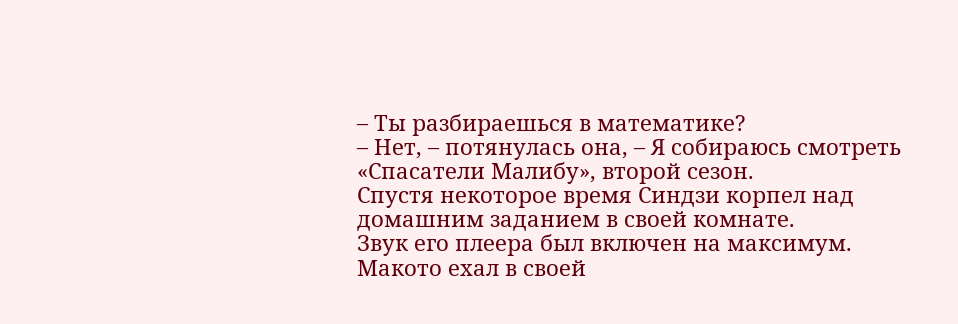– Ты разбираешься в математике?
– Нет, – потянулась она, – Я собираюсь смотреть «Спасатели Малибу», второй сезон.
Спустя некоторое время Синдзи корпел над домашним заданием в своей комнате.
Звук его плеера был включен на максимум.
Макото ехал в своей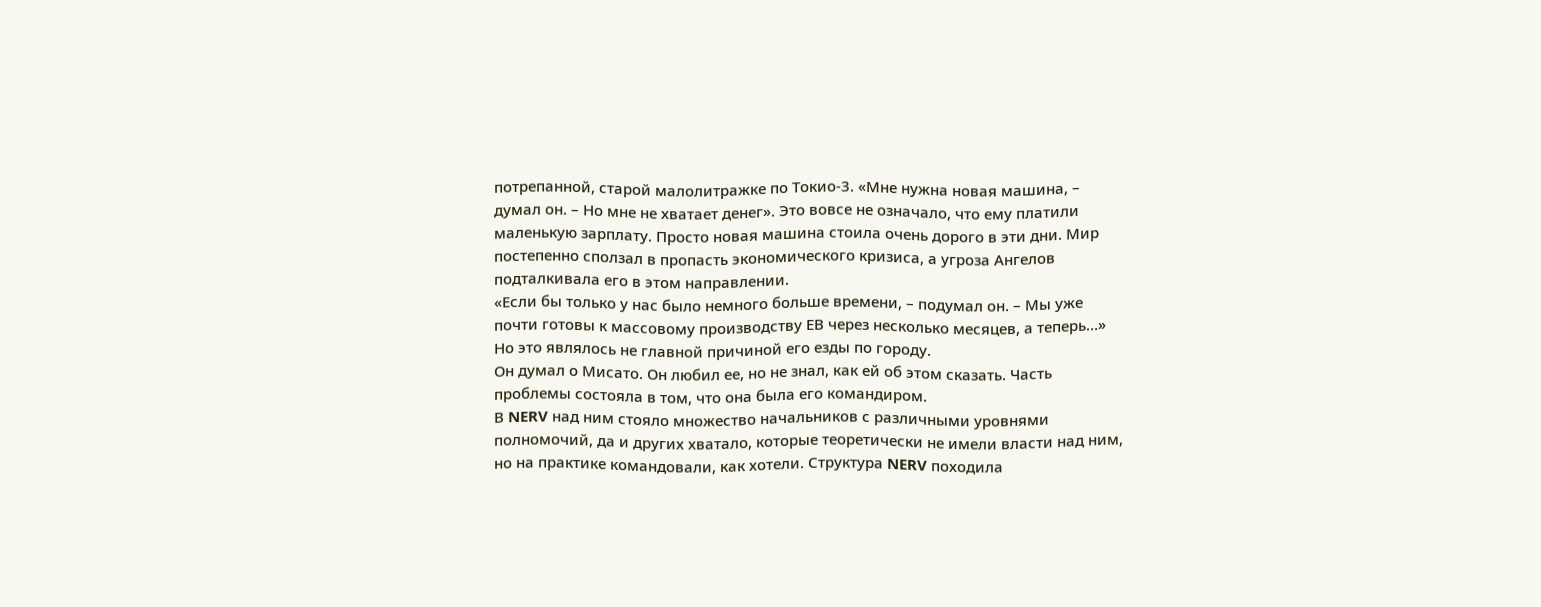потрепанной, старой малолитражке по Токио-3. «Мне нужна новая машина, – думал он. – Но мне не хватает денег». Это вовсе не означало, что ему платили маленькую зарплату. Просто новая машина стоила очень дорого в эти дни. Мир постепенно сползал в пропасть экономического кризиса, а угроза Ангелов подталкивала его в этом направлении.
«Если бы только у нас было немного больше времени, – подумал он. – Мы уже почти готовы к массовому производству ЕВ через несколько месяцев, а теперь…» Но это являлось не главной причиной его езды по городу.
Он думал о Мисато. Он любил ее, но не знал, как ей об этом сказать. Часть проблемы состояла в том, что она была его командиром.
В NERV над ним стояло множество начальников с различными уровнями полномочий, да и других хватало, которые теоретически не имели власти над ним, но на практике командовали, как хотели. Структура NERV походила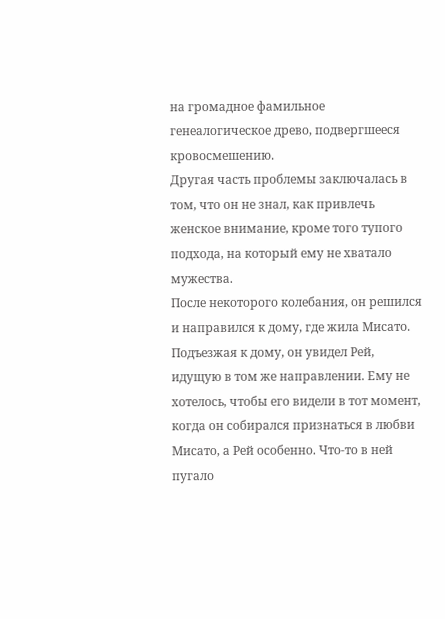на громадное фамильное генеалогическое древо, подвергшееся кровосмешению.
Другая часть проблемы заключалась в том, что он не знал, как привлечь женское внимание, кроме того тупого подхода, на который ему не хватало мужества.
После некоторого колебания, он решился и направился к дому, где жила Мисато. Подъезжая к дому, он увидел Рей, идущую в том же направлении. Ему не хотелось, чтобы его видели в тот момент, когда он собирался признаться в любви Мисато, а Рей особенно. Что-то в ней пугало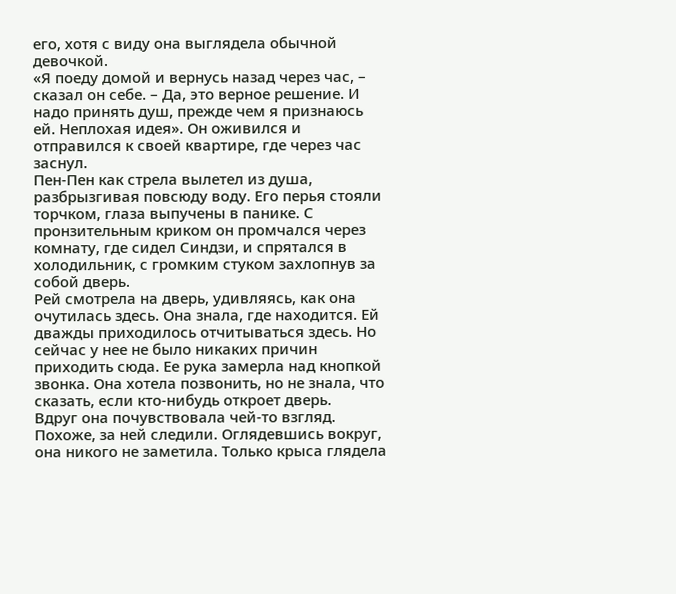его, хотя с виду она выглядела обычной девочкой.
«Я поеду домой и вернусь назад через час, – сказал он себе. – Да, это верное решение. И надо принять душ, прежде чем я признаюсь ей. Неплохая идея». Он оживился и отправился к своей квартире, где через час заснул.
Пен-Пен как стрела вылетел из душа, разбрызгивая повсюду воду. Его перья стояли торчком, глаза выпучены в панике. С пронзительным криком он промчался через комнату, где сидел Синдзи, и спрятался в холодильник, с громким стуком захлопнув за собой дверь.
Рей смотрела на дверь, удивляясь, как она очутилась здесь. Она знала, где находится. Ей дважды приходилось отчитываться здесь. Но сейчас у нее не было никаких причин приходить сюда. Ее рука замерла над кнопкой звонка. Она хотела позвонить, но не знала, что сказать, если кто-нибудь откроет дверь.
Вдруг она почувствовала чей-то взгляд. Похоже, за ней следили. Оглядевшись вокруг, она никого не заметила. Только крыса глядела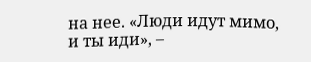на нее. «Люди идут мимо, и ты иди», –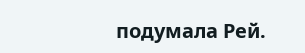подумала Рей.